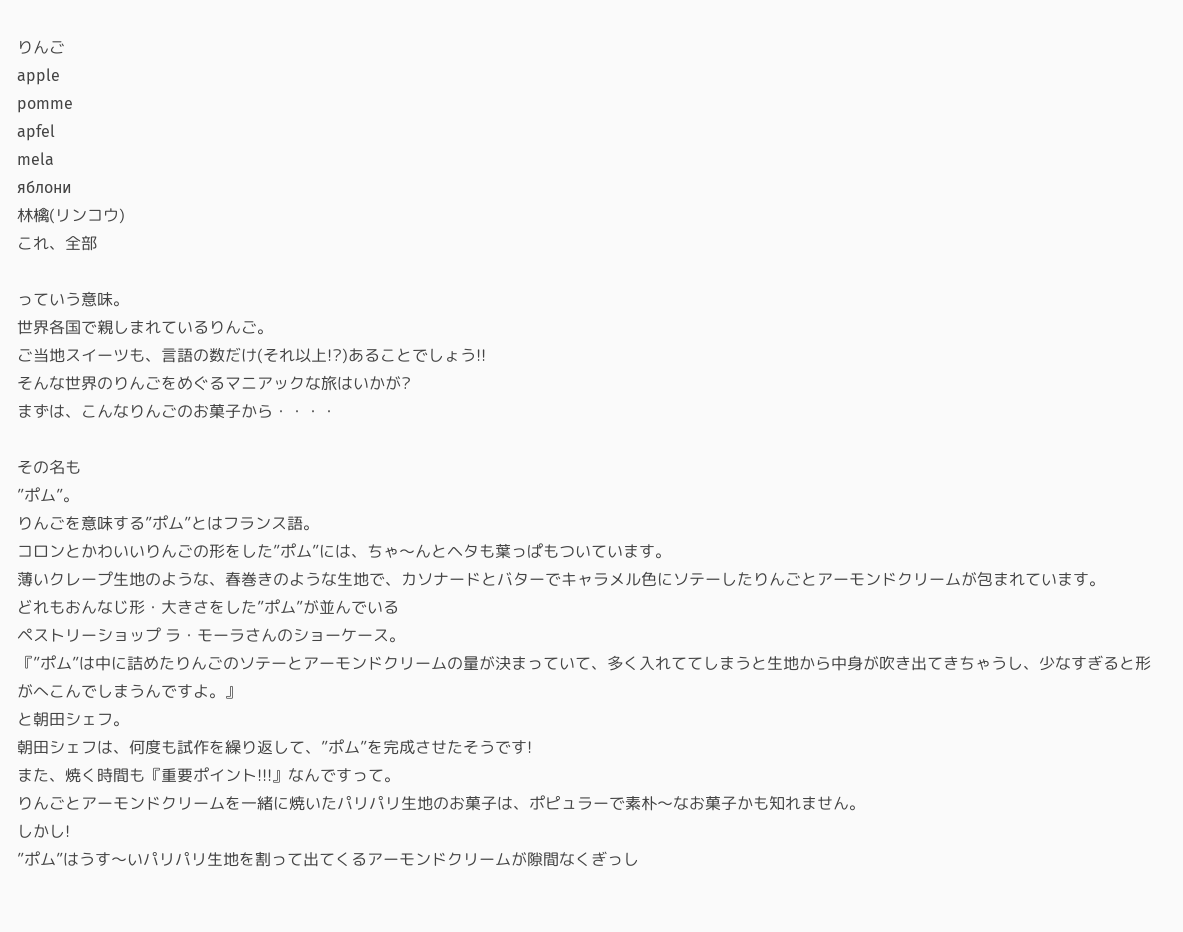りんご
apple
pomme
apfel
mela
яблони
林檎(リンコウ)
これ、全部

っていう意味。
世界各国で親しまれているりんご。
ご当地スイーツも、言語の数だけ(それ以上!?)あることでしょう!!
そんな世界のりんごをめぐるマニアックな旅はいかが?
まずは、こんなりんごのお菓子から・・・・

その名も
”ポム”。
りんごを意味する”ポム”とはフランス語。
コロンとかわいいりんごの形をした”ポム”には、ちゃ〜んとヘタも葉っぱもついています。
薄いクレープ生地のような、春巻きのような生地で、カソナードとバターでキャラメル色にソテーしたりんごとアーモンドクリームが包まれています。
どれもおんなじ形・大きさをした”ポム”が並んでいる
ペストリーショップ ラ・モーラさんのショーケース。
『”ポム”は中に詰めたりんごのソテーとアーモンドクリームの量が決まっていて、多く入れててしまうと生地から中身が吹き出てきちゃうし、少なすぎると形がへこんでしまうんですよ。』
と朝田シェフ。
朝田シェフは、何度も試作を繰り返して、”ポム”を完成させたそうです!
また、焼く時間も『重要ポイント!!!』なんですって。
りんごとアーモンドクリームを一緒に焼いたパリパリ生地のお菓子は、ポピュラーで素朴〜なお菓子かも知れません。
しかし!
”ポム”はうす〜いパリパリ生地を割って出てくるアーモンドクリームが隙間なくぎっし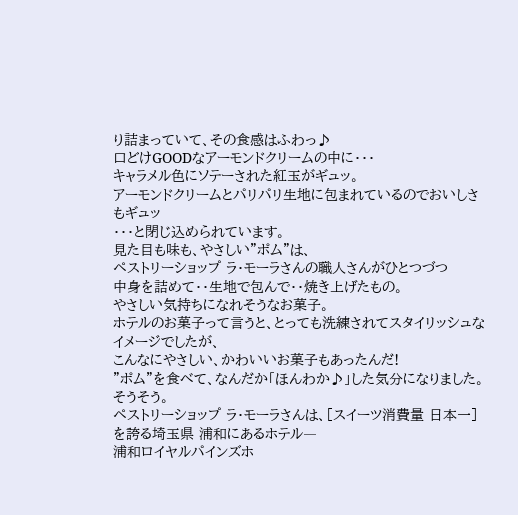り詰まっていて、その食感はふわっ♪
口どけGOODなアーモンドクリームの中に・・・
キャラメル色にソテーされた紅玉がギュッ。
アーモンドクリームとパリパリ生地に包まれているのでおいしさもギュッ
・・・と閉じ込められています。
見た目も味も、やさしい”ポム”は、
ペストリーショップ ラ・モーラさんの職人さんがひとつづつ
中身を詰めて・・生地で包んで・・焼き上げたもの。
やさしい気持ちになれそうなお菓子。
ホテルのお菓子って言うと、とっても洗練されてスタイリッシュなイメージでしたが、
こんなにやさしい、かわいいお菓子もあったんだ!
”ポム”を食べて、なんだか「ほんわか♪」した気分になりました。
そうそう。
ペストリーショップ ラ・モーラさんは、[スイーツ消費量 日本一]を誇る埼玉県 浦和にあるホテル―
浦和ロイヤルパインズホ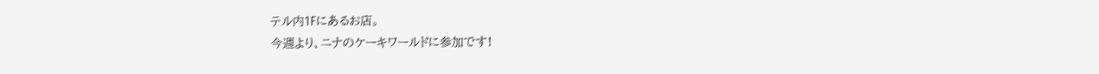テル内1Fにあるお店。
今週より、ニナのケーキワールドに参加です!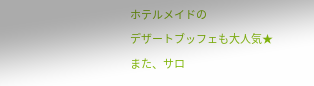ホテルメイドの
デザートブッフェも大人気★
また、サロ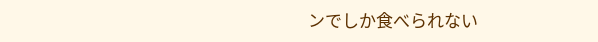ンでしか食べられない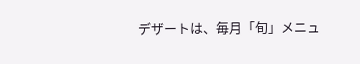デザートは、毎月「旬」メニュ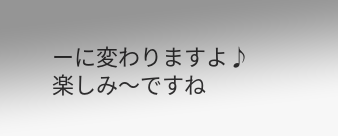ーに変わりますよ♪
楽しみ〜ですね